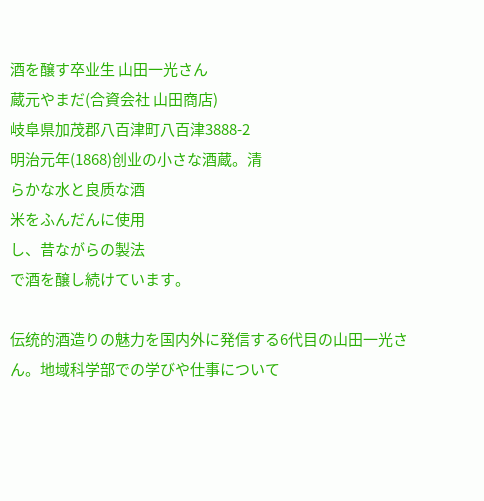酒を醸す卒业生 山田一光さん
蔵元やまだ(合資会社 山田商店)
岐阜県加茂郡八百津町八百津3888-2
明治元年(1868)创业の小さな酒蔵。清
らかな水と良质な酒
米をふんだんに使用
し、昔ながらの製法
で酒を醸し続けています。

伝统的酒造りの魅力を国内外に発信する6代目の山田一光さん。地域科学部での学びや仕事について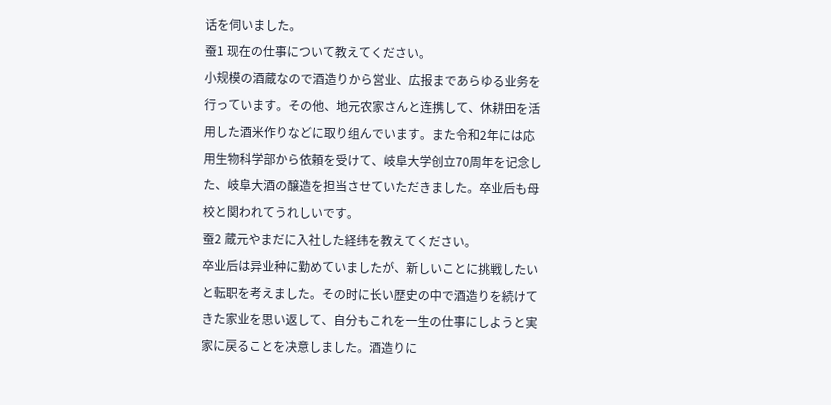话を伺いました。
蚕1 现在の仕事について教えてください。
小规模の酒蔵なので酒造りから営业、広报まであらゆる业务を行っています。その他、地元农家さんと连携して、休耕田を活用した酒米作りなどに取り组んでいます。また令和2年には応用生物科学部から依頼を受けて、岐阜大学创立70周年を记念した、岐阜大酒の醸造を担当させていただきました。卒业后も母校と関われてうれしいです。
蚕2 蔵元やまだに入社した経纬を教えてください。
卒业后は异业种に勤めていましたが、新しいことに挑戦したいと転职を考えました。その时に长い歴史の中で酒造りを続けてきた家业を思い返して、自分もこれを一生の仕事にしようと実家に戻ることを决意しました。酒造りに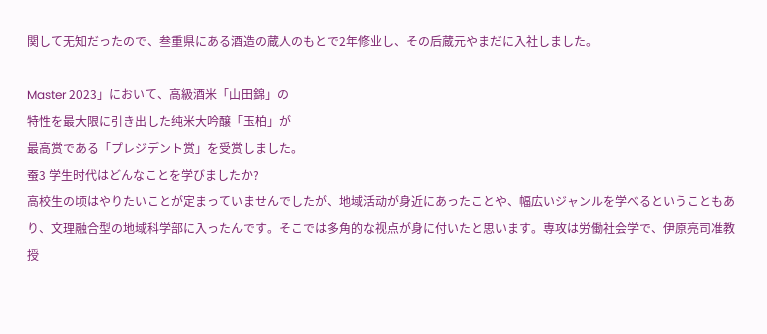関して无知だったので、叁重県にある酒造の蔵人のもとで2年修业し、その后蔵元やまだに入社しました。

Master 2023」において、高級酒米「山田錦」の
特性を最大限に引き出した纯米大吟醸「玉柏」が
最高赏である「プレジデント赏」を受赏しました。
蚕3 学生时代はどんなことを学びましたか?
高校生の顷はやりたいことが定まっていませんでしたが、地域活动が身近にあったことや、幅広いジャンルを学べるということもあり、文理融合型の地域科学部に入ったんです。そこでは多角的な视点が身に付いたと思います。専攻は労働社会学で、伊原亮司准教授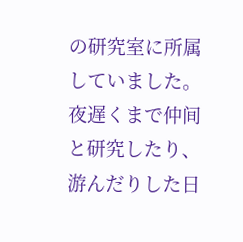の研究室に所属していました。夜遅くまで仲间と研究したり、游んだりした日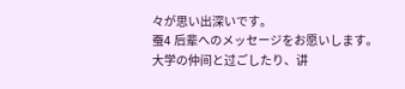々が思い出深いです。
蚕4 后辈へのメッセージをお愿いします。
大学の仲间と过ごしたり、讲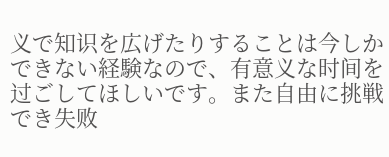义で知识を広げたりすることは今しかできない経験なので、有意义な时间を过ごしてほしいです。また自由に挑戦でき失败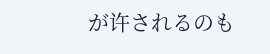が许されるのも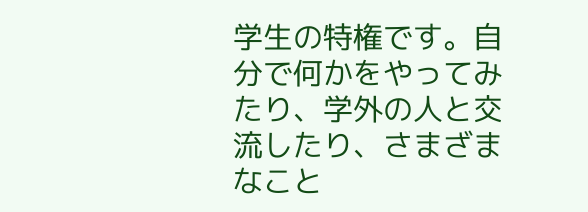学生の特権です。自分で何かをやってみたり、学外の人と交流したり、さまざまなこと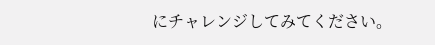にチャレンジしてみてください。